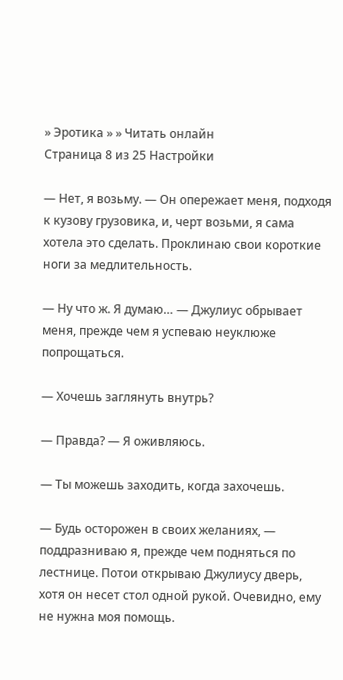» Эротика » » Читать онлайн
Страница 8 из 25 Настройки

— Нет, я возьму. — Он опережает меня, подходя к кузову грузовика, и, черт возьми, я сама хотела это сделать. Проклинаю свои короткие ноги за медлительность.

— Ну что ж. Я думаю… — Джулиус обрывает меня, прежде чем я успеваю неуклюже попрощаться.

— Хочешь заглянуть внутрь?

— Правда? — Я оживляюсь.

— Ты можешь заходить, когда захочешь.

— Будь осторожен в своих желаниях, — поддразниваю я, прежде чем подняться по лестнице. Потои открываю Джулиусу дверь, хотя он несет стол одной рукой. Очевидно, ему не нужна моя помощь.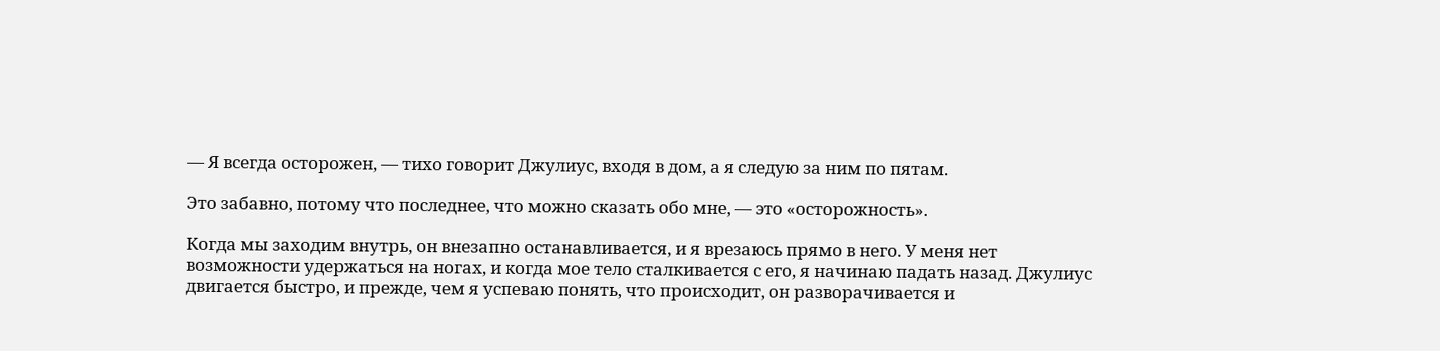— Я всегда осторожен, — тихо говорит Джулиус, входя в дом, а я следую за ним по пятам.

Это забавно, потому что последнее, что можно сказать обо мне, — это «осторожность».

Когда мы заходим внутрь, он внезапно останавливается, и я врезаюсь прямо в него. У меня нет возможности удержаться на ногах, и когда мое тело сталкивается с его, я начинаю падать назад. Джулиус двигается быстро, и прежде, чем я успеваю понять, что происходит, он разворачивается и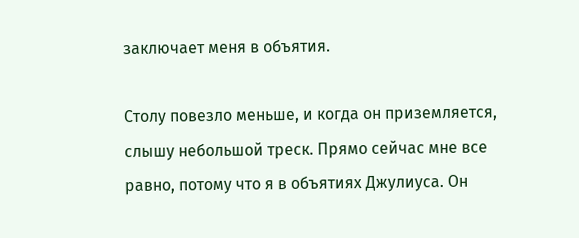заключает меня в объятия.

Столу повезло меньше, и когда он приземляется, слышу небольшой треск. Прямо сейчас мне все равно, потому что я в объятиях Джулиуса. Он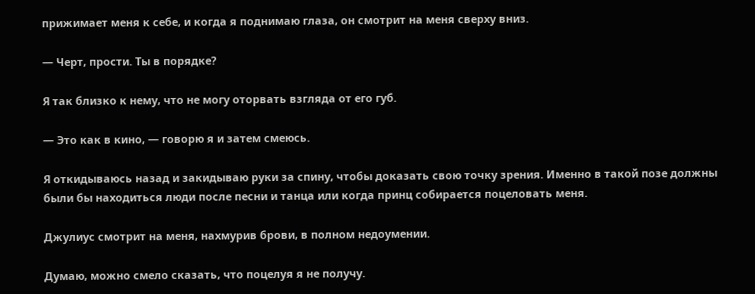прижимает меня к себе, и когда я поднимаю глаза, он смотрит на меня сверху вниз.

— Черт, прости. Ты в порядке?

Я так близко к нему, что не могу оторвать взгляда от его губ.

— Это как в кино, — говорю я и затем смеюсь.

Я откидываюсь назад и закидываю руки за спину, чтобы доказать свою точку зрения. Именно в такой позе должны были бы находиться люди после песни и танца или когда принц собирается поцеловать меня.

Джулиус смотрит на меня, нахмурив брови, в полном недоумении.

Думаю, можно смело сказать, что поцелуя я не получу.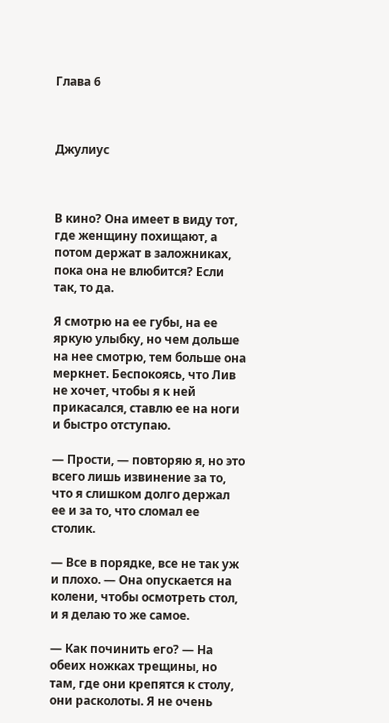Глава 6



Джулиус



В кино? Она имеет в виду тот, где женщину похищают, а потом держат в заложниках, пока она не влюбится? Если так, то да.

Я смотрю на ее губы, на ее яркую улыбку, но чем дольше на нее смотрю, тем больше она меркнет. Беспокоясь, что Лив не хочет, чтобы я к ней прикасался, ставлю ее на ноги и быстро отступаю.

— Прости, — повторяю я, но это всего лишь извинение за то, что я слишком долго держал ее и за то, что сломал ее столик.

— Все в порядке, все не так уж и плохо. — Она опускается на колени, чтобы осмотреть стол, и я делаю то же самое.

— Как починить его? — На обеих ножках трещины, но там, где они крепятся к столу, они расколоты. Я не очень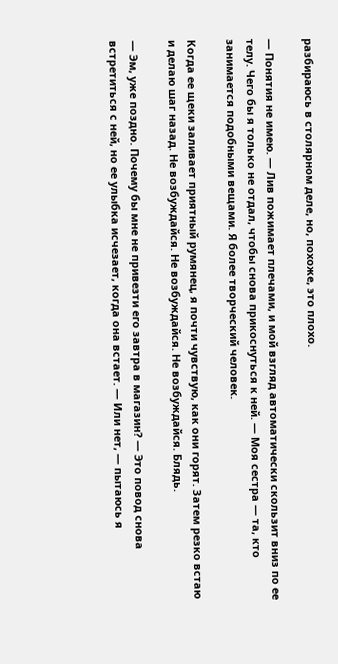разбираюсь в столярном деле, но, похоже, это плохо.

— Понятия не имею. — Лив пожимает плечами, и мой взгляд автоматически скользит вниз по ее телу. Чего бы я только не отдал, чтобы снова прикоснуться к ней. — Моя сестра — та, кто занимается подобными вещами. Я более творческий человек.

Когда ее щеки заливает приятный румянец, я почти чувствую, как они горят. Затем резко встаю и делаю шаг назад. Не возбуждайся. Не возбуждайся. Не возбуждайся. Блядь.

— Эм, уже поздно. Почему бы мне не привезти его завтра в магазин? — Это повод снова встретиться с ней, но ее улыбка исчезает, когда она встает. — Или нет, — пытаюсь я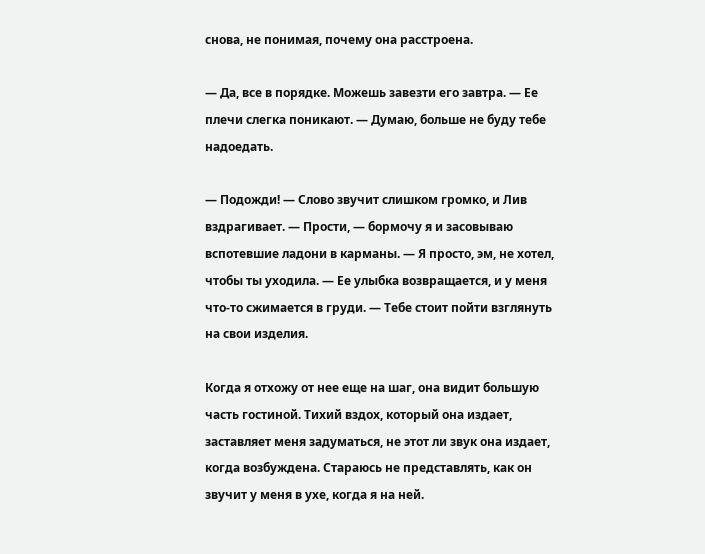снова, не понимая, почему она расстроена.

— Да, все в порядке. Можешь завезти его завтра. — Ее плечи слегка поникают. — Думаю, больше не буду тебе надоедать.

— Подожди! — Слово звучит слишком громко, и Лив вздрагивает. — Прости, — бормочу я и засовываю вспотевшие ладони в карманы. — Я просто, эм, не хотел, чтобы ты уходила. — Ее улыбка возвращается, и у меня что-то сжимается в груди. — Тебе стоит пойти взглянуть на свои изделия.

Когда я отхожу от нее еще на шаг, она видит большую часть гостиной. Тихий вздох, который она издает, заставляет меня задуматься, не этот ли звук она издает, когда возбуждена. Стараюсь не представлять, как он звучит у меня в ухе, когда я на ней.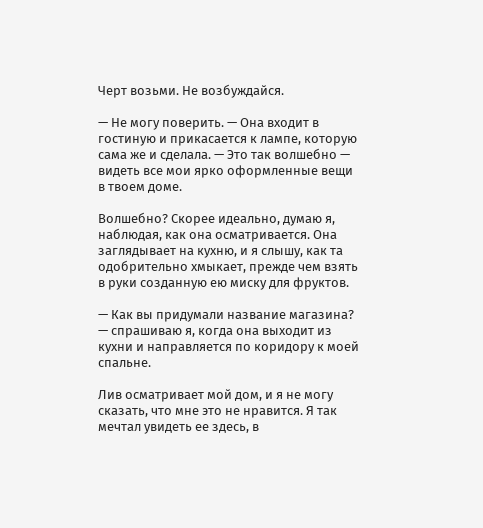Черт возьми. Не возбуждайся.

— Не могу поверить. — Она входит в гостиную и прикасается к лампе, которую сама же и сделала. — Это так волшебно — видеть все мои ярко оформленные вещи в твоем доме.

Волшебно? Скорее идеально, думаю я, наблюдая, как она осматривается. Она заглядывает на кухню, и я слышу, как та одобрительно хмыкает, прежде чем взять в руки созданную ею миску для фруктов.

— Как вы придумали название магазина? — спрашиваю я, когда она выходит из кухни и направляется по коридору к моей спальне.

Лив осматривает мой дом, и я не могу сказать, что мне это не нравится. Я так мечтал увидеть ее здесь, в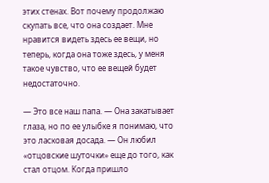этих стенах. Вот почему продолжаю скупать все, что она создает. Мне нравится видеть здесь ее вещи, но теперь, когда она тоже здесь, у меня такое чувство, что ее вещей будет недостаточно.

— Это все наш папа. — Она закатывает глаза, но по ее улыбке я понимаю, что это ласковая досада. — Он любил «отцовские шуточки» еще до того, как стал отцом. Когда пришло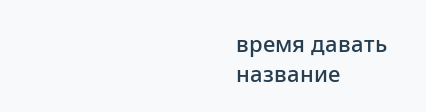время давать название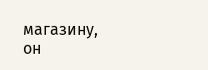магазину, он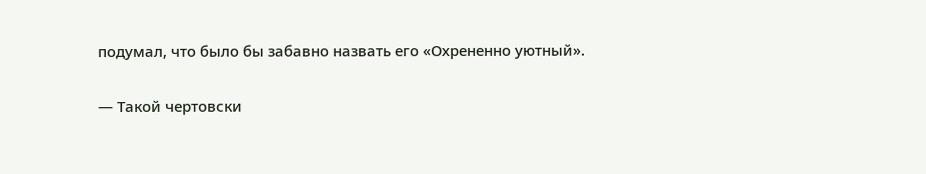подумал, что было бы забавно назвать его «Охрененно уютный».

— Такой чертовски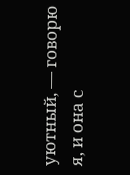уютный, — говорю я, и она с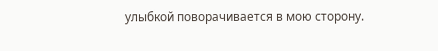улыбкой поворачивается в мою сторону.